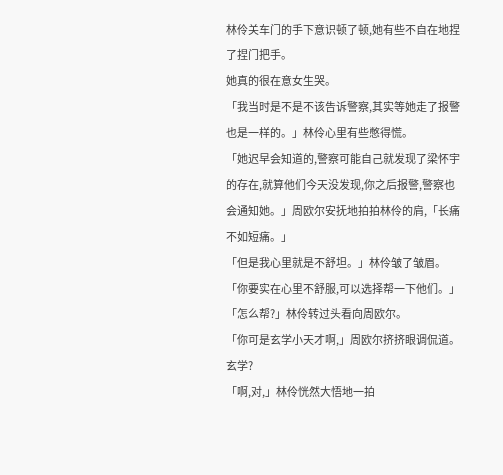林伶关车门的手下意识顿了顿,她有些不自在地捏了捏门把手。
她真的很在意女生哭。
「我当时是不是不该告诉警察,其实等她走了报警也是一样的。」林伶心里有些憋得慌。
「她迟早会知道的,警察可能自己就发现了梁怀宇的存在,就算他们今天没发现,你之后报警,警察也会通知她。」周欧尔安抚地拍拍林伶的肩,「长痛不如短痛。」
「但是我心里就是不舒坦。」林伶皱了皱眉。
「你要实在心里不舒服,可以选择帮一下他们。」
「怎么帮?」林伶转过头看向周欧尔。
「你可是玄学小天才啊,」周欧尔挤挤眼调侃道。
玄学?
「啊,对,」林伶恍然大悟地一拍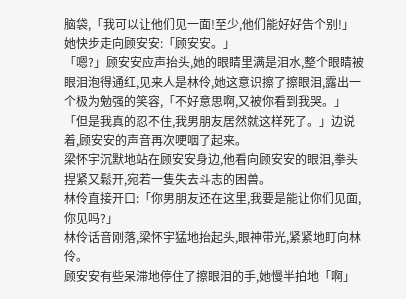脑袋,「我可以让他们见一面!至少,他们能好好告个别!」
她快步走向顾安安:「顾安安。」
「嗯?」顾安安应声抬头,她的眼睛里满是泪水,整个眼睛被眼泪泡得通红,见来人是林伶,她这意识擦了擦眼泪,露出一个极为勉强的笑容,「不好意思啊,又被你看到我哭。」
「但是我真的忍不住,我男朋友居然就这样死了。」边说着,顾安安的声音再次哽咽了起来。
梁怀宇沉默地站在顾安安身边,他看向顾安安的眼泪,拳头捏紧又鬆开,宛若一隻失去斗志的困兽。
林伶直接开口:「你男朋友还在这里,我要是能让你们见面,你见吗?」
林伶话音刚落,梁怀宇猛地抬起头,眼神带光,紧紧地盯向林伶。
顾安安有些呆滞地停住了擦眼泪的手,她慢半拍地「啊」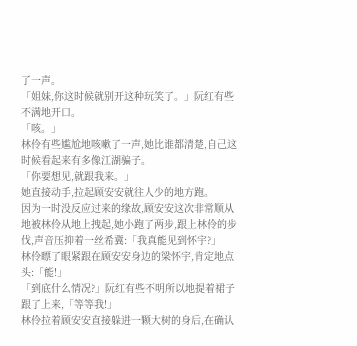了一声。
「姐妹,你这时候就别开这种玩笑了。」阮红有些不满地开口。
「咳。」
林伶有些尴尬地咳嗽了一声,她比谁都清楚,自己这时候看起来有多像江湖骗子。
「你要想见,就跟我来。」
她直接动手,拉起顾安安就往人少的地方跑。
因为一时没反应过来的缘故,顾安安这次非常顺从地被林伶从地上拽起,她小跑了两步,跟上林伶的步伐,声音压抑着一丝希冀:「我真能见到怀宇?」
林伶瞟了眼紧跟在顾安安身边的梁怀宇,肯定地点头:「能!」
「到底什么情况?」阮红有些不明所以地提着裙子跟了上来,「等等我!」
林伶拉着顾安安直接躲进一颗大树的身后,在确认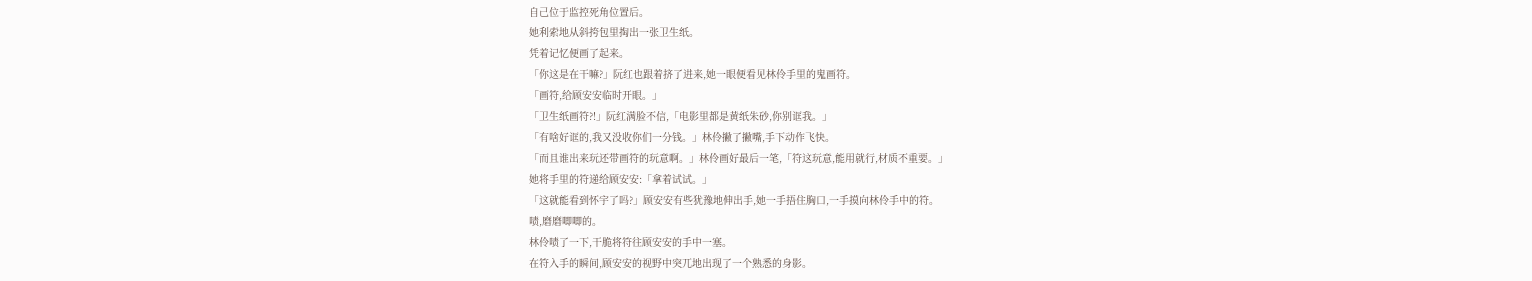自己位于监控死角位置后。
她利索地从斜挎包里掏出一张卫生纸。
凭着记忆便画了起来。
「你这是在干嘛?」阮红也跟着挤了进来,她一眼便看见林伶手里的鬼画符。
「画符,给顾安安临时开眼。」
「卫生纸画符?!」阮红满脸不信,「电影里都是黄纸朱砂,你别诓我。」
「有啥好诓的,我又没收你们一分钱。」林伶撇了撇嘴,手下动作飞快。
「而且谁出来玩还带画符的玩意啊。」林伶画好最后一笔,「符这玩意,能用就行,材质不重要。」
她将手里的符递给顾安安:「拿着试试。」
「这就能看到怀宇了吗?」顾安安有些犹豫地伸出手,她一手捂住胸口,一手摸向林伶手中的符。
啧,磨磨唧唧的。
林伶啧了一下,干脆将符往顾安安的手中一塞。
在符入手的瞬间,顾安安的视野中突兀地出现了一个熟悉的身影。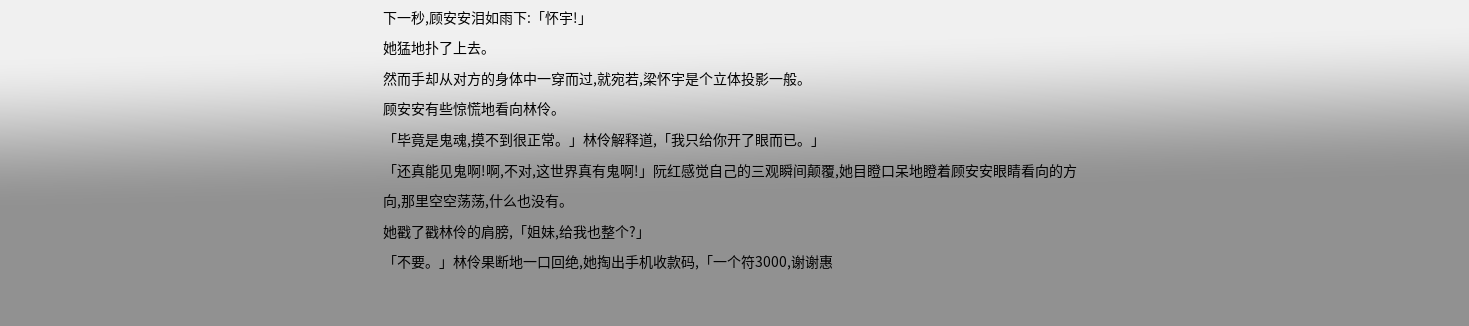下一秒,顾安安泪如雨下:「怀宇!」
她猛地扑了上去。
然而手却从对方的身体中一穿而过,就宛若,梁怀宇是个立体投影一般。
顾安安有些惊慌地看向林伶。
「毕竟是鬼魂,摸不到很正常。」林伶解释道,「我只给你开了眼而已。」
「还真能见鬼啊!啊,不对,这世界真有鬼啊!」阮红感觉自己的三观瞬间颠覆,她目瞪口呆地瞪着顾安安眼睛看向的方向,那里空空荡荡,什么也没有。
她戳了戳林伶的肩膀,「姐妹,给我也整个?」
「不要。」林伶果断地一口回绝,她掏出手机收款码,「一个符3000,谢谢惠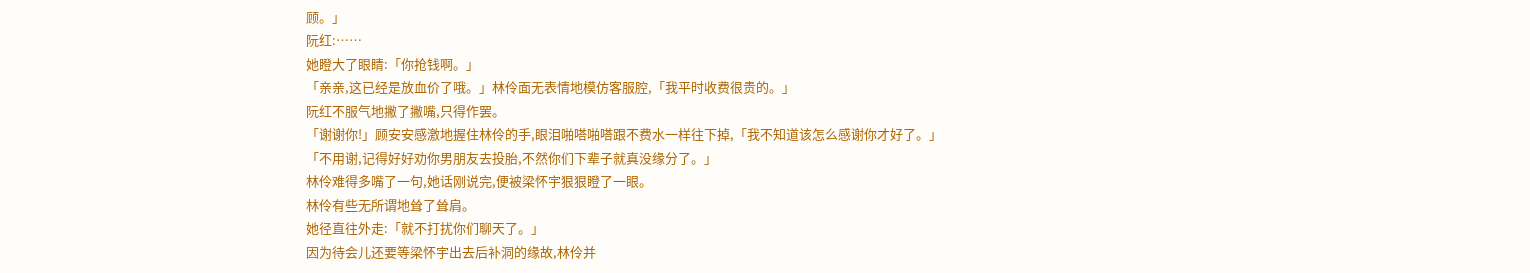顾。」
阮红:……
她瞪大了眼睛:「你抢钱啊。」
「亲亲,这已经是放血价了哦。」林伶面无表情地模仿客服腔,「我平时收费很贵的。」
阮红不服气地撇了撇嘴,只得作罢。
「谢谢你!」顾安安感激地握住林伶的手,眼泪啪嗒啪嗒跟不费水一样往下掉,「我不知道该怎么感谢你才好了。」
「不用谢,记得好好劝你男朋友去投胎,不然你们下辈子就真没缘分了。」
林伶难得多嘴了一句,她话刚说完,便被梁怀宇狠狠瞪了一眼。
林伶有些无所谓地耸了耸肩。
她径直往外走:「就不打扰你们聊天了。」
因为待会儿还要等梁怀宇出去后补洞的缘故,林伶并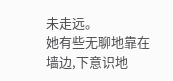未走远。
她有些无聊地靠在墙边,下意识地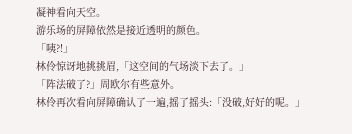凝神看向天空。
游乐场的屏障依然是接近透明的颜色。
「咦?!」
林伶惊讶地挑挑眉,「这空间的气场淡下去了。」
「阵法破了?」周欧尔有些意外。
林伶再次看向屏障确认了一遍,摇了摇头:「没破,好好的呢。」